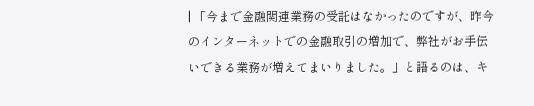| 「今まで金融関連業務の受託はなかったのですが、昨今のインターネットでの金融取引の増加で、弊社がお手伝いできる業務が増えてまいりました。」と語るのは、キ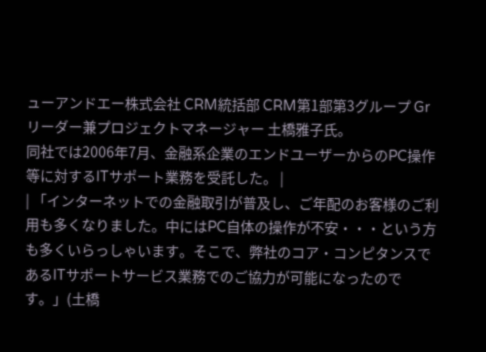ューアンドエー株式会社 CRM統括部 CRM第1部第3グループ Grリーダー兼プロジェクトマネージャー 土橋雅子氏。
同社では2006年7月、金融系企業のエンドユーザーからのPC操作等に対するITサポート業務を受託した。 |
| 「インターネットでの金融取引が普及し、ご年配のお客様のご利用も多くなりました。中にはPC自体の操作が不安・・・という方も多くいらっしゃいます。そこで、弊社のコア・コンピタンスであるITサポートサービス業務でのご協力が可能になったのです。」(土橋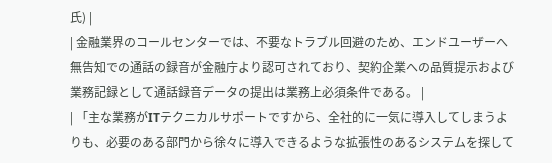氏) |
| 金融業界のコールセンターでは、不要なトラブル回避のため、エンドユーザーへ無告知での通話の録音が金融庁より認可されており、契約企業への品質提示および業務記録として通話録音データの提出は業務上必須条件である。 |
| 「主な業務がITテクニカルサポートですから、全社的に一気に導入してしまうよりも、必要のある部門から徐々に導入できるような拡張性のあるシステムを探して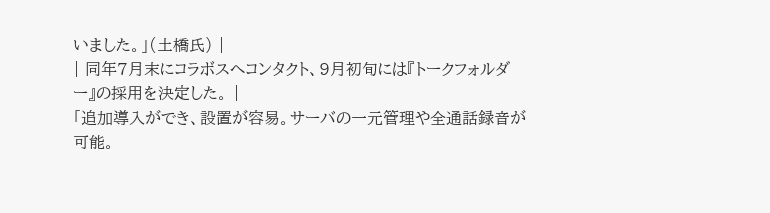いました。」(土橋氏) |
| 同年7月末にコラボスへコンタクト、9月初旬には『トークフォルダー』の採用を決定した。 |
「追加導入ができ、設置が容易。サーバの一元管理や全通話録音が可能。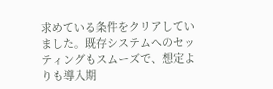求めている条件をクリアしていました。既存システムへのセッティングもスムーズで、想定よりも導入期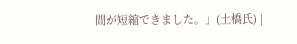間が短縮できました。」(土橋氏) |